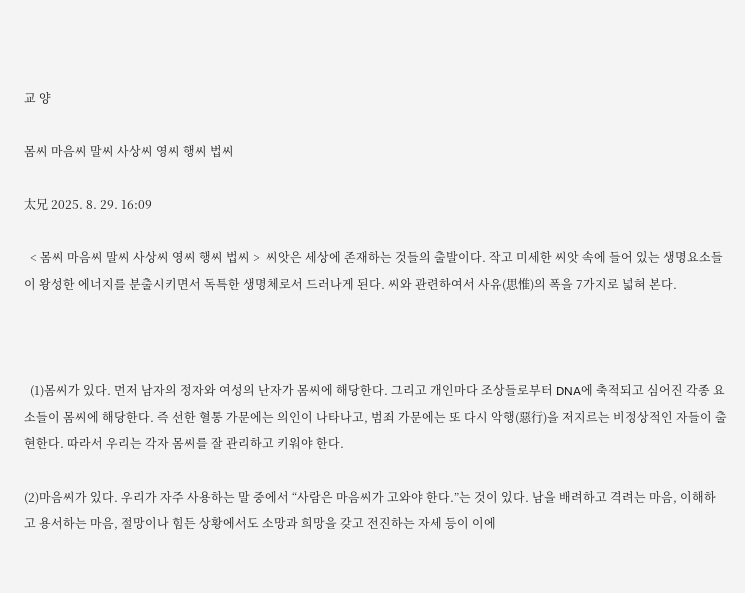교 양

몸씨 마음씨 말씨 사상씨 영씨 행씨 법씨

太兄 2025. 8. 29. 16:09

  < 몸씨 마음씨 말씨 사상씨 영씨 행씨 법씨 >  씨앗은 세상에 존재하는 것들의 출발이다. 작고 미세한 씨앗 속에 들어 있는 생명요소들이 왕성한 에너지를 분출시키면서 독특한 생명체로서 드러나게 된다. 씨와 관련하여서 사유(思惟)의 폭을 7가지로 넓혀 본다.



  (1)몸씨가 있다. 먼저 남자의 정자와 여성의 난자가 몸씨에 해당한다. 그리고 개인마다 조상들로부터 DNA에 축적되고 심어진 각종 요소들이 몸씨에 해당한다. 즉 선한 혈통 가문에는 의인이 나타나고, 범죄 가문에는 또 다시 악행(惡行)을 저지르는 비정상적인 자들이 출현한다. 따라서 우리는 각자 몸씨를 잘 관리하고 키워야 한다.

(2)마음씨가 있다. 우리가 자주 사용하는 말 중에서 “사람은 마음씨가 고와야 한다.”는 것이 있다. 남을 배려하고 격려는 마음, 이해하고 용서하는 마음, 절망이나 힘든 상황에서도 소망과 희망을 갖고 전진하는 자세 등이 이에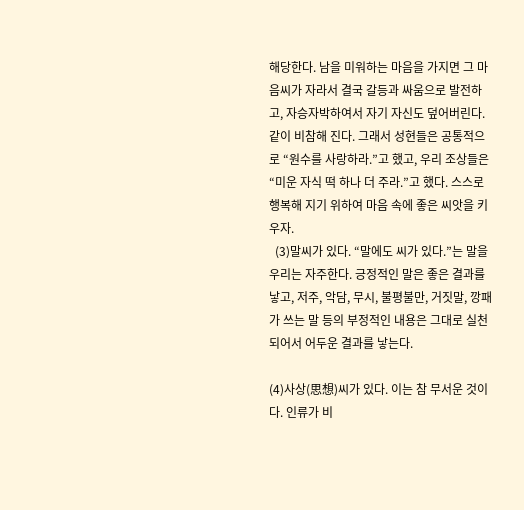해당한다. 남을 미워하는 마음을 가지면 그 마음씨가 자라서 결국 갈등과 싸움으로 발전하고, 자승자박하여서 자기 자신도 덮어버린다. 같이 비참해 진다. 그래서 성현들은 공통적으로 “원수를 사랑하라.”고 했고, 우리 조상들은 “미운 자식 떡 하나 더 주라.”고 했다. 스스로 행복해 지기 위하여 마음 속에 좋은 씨앗을 키우자.
  (3)말씨가 있다. “말에도 씨가 있다.”는 말을 우리는 자주한다. 긍정적인 말은 좋은 결과를 낳고, 저주, 악담, 무시, 불평불만, 거짓말, 깡패가 쓰는 말 등의 부정적인 내용은 그대로 실천되어서 어두운 결과를 낳는다.

(4)사상(思想)씨가 있다. 이는 참 무서운 것이다. 인류가 비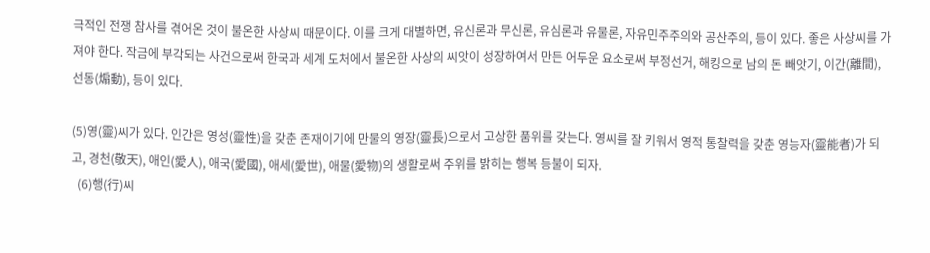극적인 전쟁 참사를 겪어온 것이 불온한 사상씨 때문이다. 이를 크게 대별하면, 유신론과 무신론, 유심론과 유물론, 자유민주주의와 공산주의, 등이 있다. 좋은 사상씨를 가져야 한다. 작금에 부각되는 사건으로써 한국과 세계 도처에서 불온한 사상의 씨앗이 성장하여서 만든 어두운 요소로써 부정선거, 해킹으로 남의 돈 빼앗기, 이간(離間), 선동(煽動), 등이 있다.

(5)영(靈)씨가 있다. 인간은 영성(靈性)을 갖춘 존재이기에 만물의 영장(靈長)으로서 고상한 품위를 갖는다. 영씨를 잘 키워서 영적 통찰력을 갖춘 영능자(靈能者)가 되고, 경천(敬天), 애인(愛人), 애국(愛國), 애세(愛世), 애물(愛物)의 생활로써 주위를 밝히는 행복 등불이 되자.
  (6)행(行)씨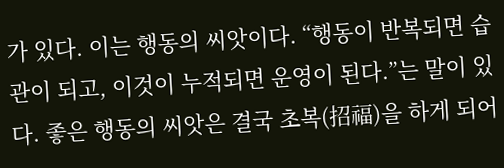가 있다. 이는 행동의 씨앗이다. “행동이 반복되면 습관이 되고, 이것이 누적되면 운영이 된다.”는 말이 있다. 좋은 행동의 씨앗은 결국 초복(招福)을 하게 되어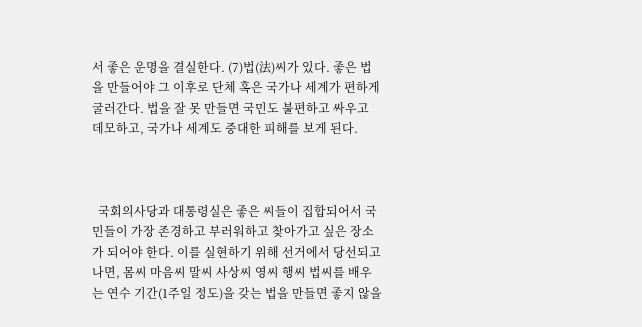서 좋은 운명을 결실한다. (7)법(法)씨가 있다. 좋은 법을 만들어야 그 이후로 단체 혹은 국가나 세계가 편하게 굴러간다. 법을 잘 못 만들면 국민도 불편하고 싸우고 데모하고, 국가나 세계도 중대한 피해를 보게 된다.



  국회의사당과 대통령실은 좋은 씨들이 집합되어서 국민들이 가장 존경하고 부러워하고 찾아가고 싶은 장소가 되어야 한다. 이를 실현하기 위해 선거에서 당선되고 나면, 몸씨 마음씨 말씨 사상씨 영씨 행씨 법씨를 배우는 연수 기간(1주일 정도)을 갖는 법을 만들면 좋지 않을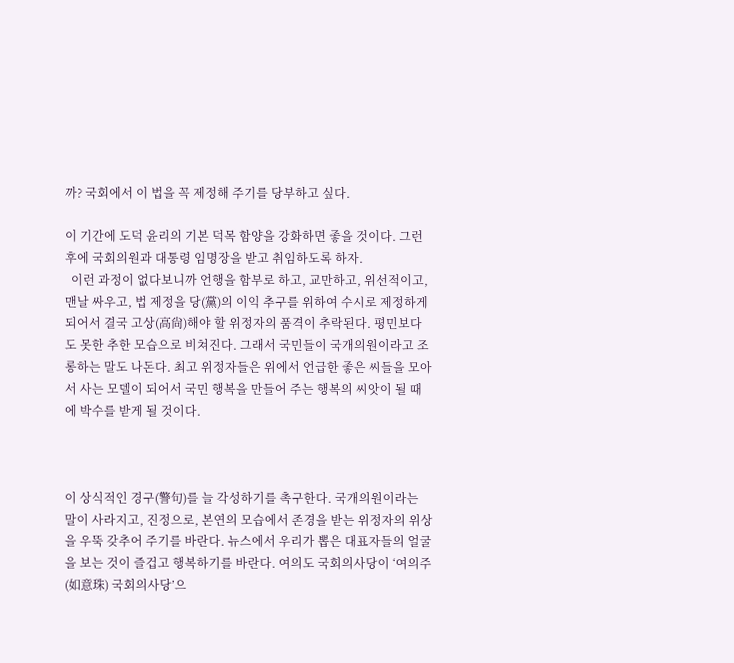까? 국회에서 이 법을 꼭 제정해 주기를 당부하고 싶다.

이 기간에 도덕 윤리의 기본 덕목 함양을 강화하면 좋을 것이다. 그런 후에 국회의원과 대통령 임명장을 받고 취임하도록 하자.
  이런 과정이 없다보니까 언행을 함부로 하고, 교만하고, 위선적이고, 맨날 싸우고, 법 제정을 당(黨)의 이익 추구를 위하여 수시로 제정하게 되어서 결국 고상(高尙)해야 할 위정자의 품격이 추락된다. 평민보다도 못한 추한 모습으로 비쳐진다. 그래서 국민들이 국개의원이라고 조롱하는 말도 나돈다. 최고 위정자들은 위에서 언급한 좋은 씨들을 모아서 사는 모델이 되어서 국민 행복을 만들어 주는 행복의 씨앗이 될 때에 박수를 받게 될 것이다.



이 상식적인 경구(警句)를 늘 각성하기를 촉구한다. 국개의원이라는 말이 사라지고, 진정으로, 본연의 모습에서 존경을 받는 위정자의 위상을 우뚝 갖추어 주기를 바란다. 뉴스에서 우리가 뽑은 대표자들의 얼굴을 보는 것이 즐겁고 행복하기를 바란다. 여의도 국회의사당이 ‘여의주(如意珠) 국회의사당’으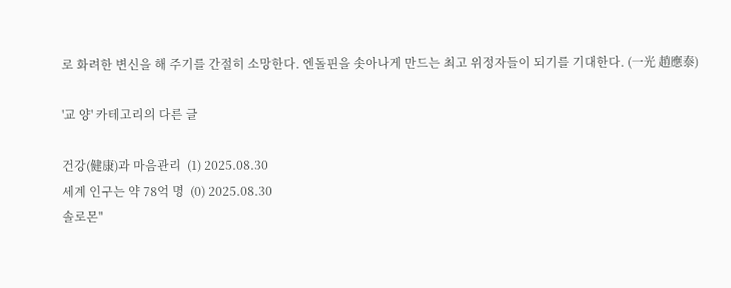로 화려한 변신을 해 주기를 간절히 소망한다. 엔돌핀을 솟아나게 만드는 최고 위정자들이 되기를 기대한다. (一光 趙應泰)

'교 양' 카테고리의 다른 글

건강(健康)과 마음관리  (1) 2025.08.30
세계 인구는 약 78억 명  (0) 2025.08.30
솔로몬"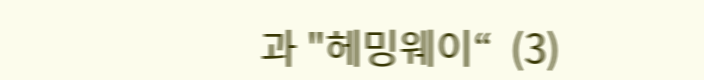과 "헤밍웨이“  (3)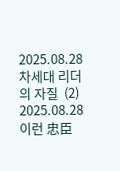2025.08.28
차세대 리더의 자질  (2) 2025.08.28
이런 忠臣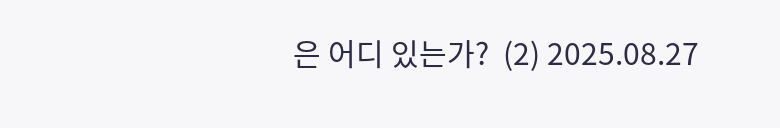은 어디 있는가?  (2) 2025.08.27